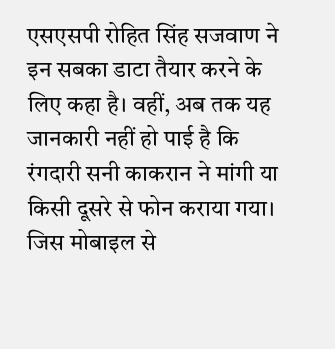एसएसपी रोहित सिंह सजवाण ने इन सबका डाटा तैयार करने के लिए कहा है। वहीं, अब तक यह जानकारी नहीं हो पाई है कि रंगदारी सनी काकरान ने मांगी या किसी दूसरे से फोन कराया गया। जिस मोबाइल से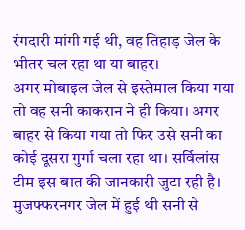रंगदारी मांगी गई थी, वह तिहाड़ जेल के भीतर चल रहा था या बाहर।
अगर मोबाइल जेल से इस्तेमाल किया गया तो वह सनी काकरान ने ही किया। अगर बाहर से किया गया तो फिर उसे सनी का कोई दूसरा गुर्गा चला रहा था। सर्विलांस टीम इस बात की जानकारी जुटा रही है।
मुजफ्फरनगर जेल में हुई थी सनी से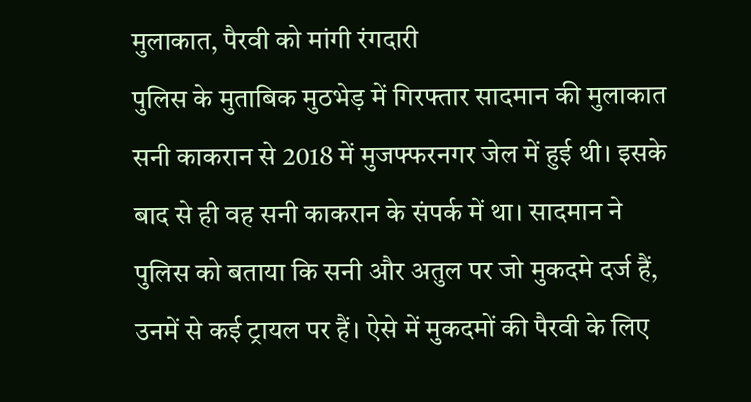मुलाकात, पैरवी को मांगी रंगदारी
पुलिस के मुताबिक मुठभेड़ में गिरफ्तार सादमान की मुलाकात सनी काकरान से 2018 में मुजफ्फरनगर जेल में हुई थी। इसके बाद से ही वह सनी काकरान के संपर्क में था। सादमान ने पुलिस को बताया कि सनी और अतुल पर जो मुकदमे दर्ज हैं, उनमें से कई ट्रायल पर हैं। ऐसे में मुकदमों की पैरवी के लिए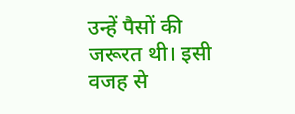उन्हें पैसों की जरूरत थी। इसी वजह से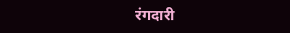रंगदारी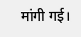मांगी गई।